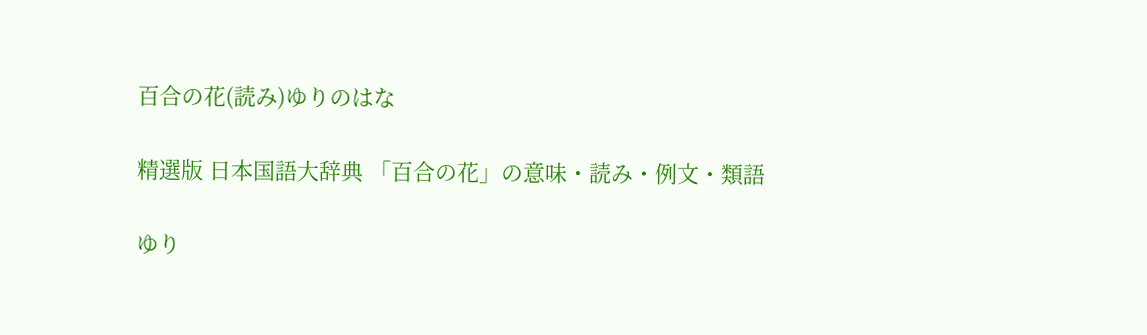百合の花(読み)ゆりのはな

精選版 日本国語大辞典 「百合の花」の意味・読み・例文・類語

ゆり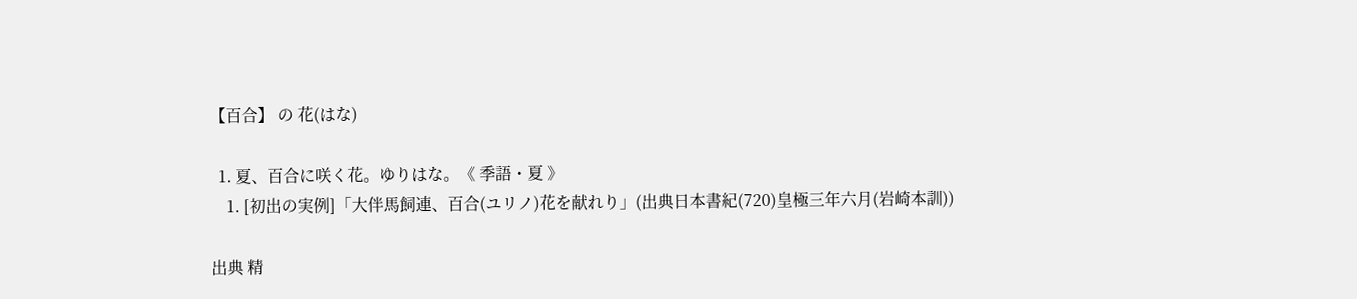【百合】 の 花(はな)

  1. 夏、百合に咲く花。ゆりはな。《 季語・夏 》
    1. [初出の実例]「大伴馬飼連、百合(ユリノ)花を献れり」(出典日本書紀(720)皇極三年六月(岩崎本訓))

出典 精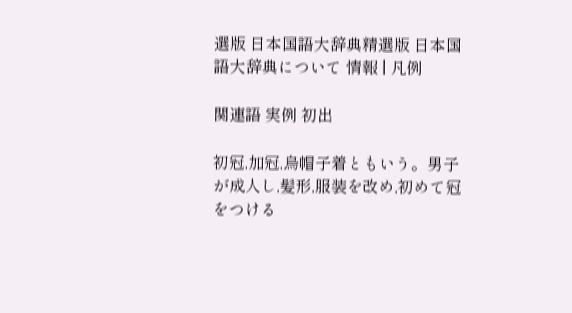選版 日本国語大辞典精選版 日本国語大辞典について 情報 | 凡例

関連語 実例 初出

初冠,加冠,烏帽子着ともいう。男子が成人し,髪形,服装を改め,初めて冠をつける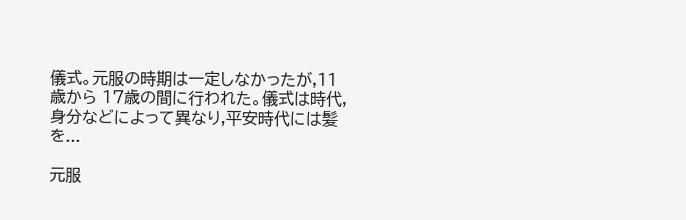儀式。元服の時期は一定しなかったが,11歳から 17歳の間に行われた。儀式は時代,身分などによって異なり,平安時代には髪を...

元服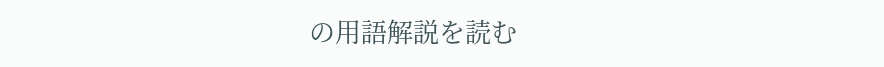の用語解説を読む